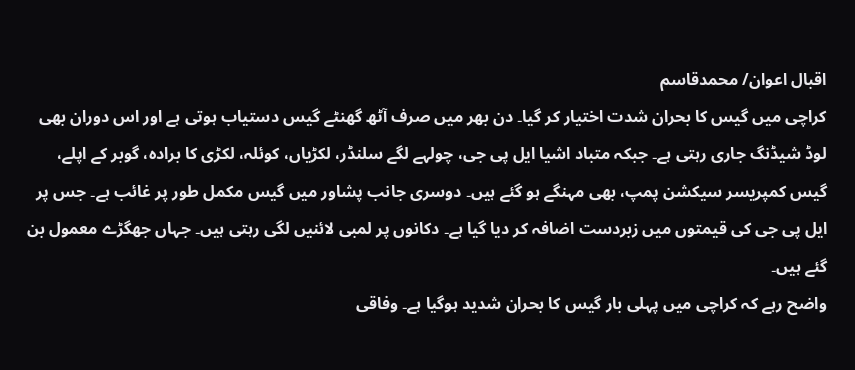اقبال اعوان/ محمدقاسم
کراچی میں گیس کا بحران شدت اختیار کر گیا۔ دن بھر میں صرف آٹھ گھنٹے گیس دستیاب ہوتی ہے اور اس دوران بھی لوڈ شیڈنگ جاری رہتی ہے۔ جبکہ متباد اشیا ایل پی جی، چولہے لگے سلنڈر، لکڑیاں، کوئلہ، لکڑی کا برادہ، گوبر کے اپلے، گیس کمپریسر سیکشن پمپ، بھی مہنگے ہو گئے ہیں۔ دوسری جانب پشاور میں گیس مکمل طور پر غائب ہے۔ جس پر ایل پی جی کی قیمتوں میں زبردست اضافہ کر دیا گیا ہے۔ دکانوں پر لمبی لائنیں لگی رہتی ہیں۔ جہاں جھگڑے معمول بن گئے ہیں۔
واضح رہے کہ کراچی میں پہلی بار گیس کا بحران شدید ہوگیا ہے۔ وفاقی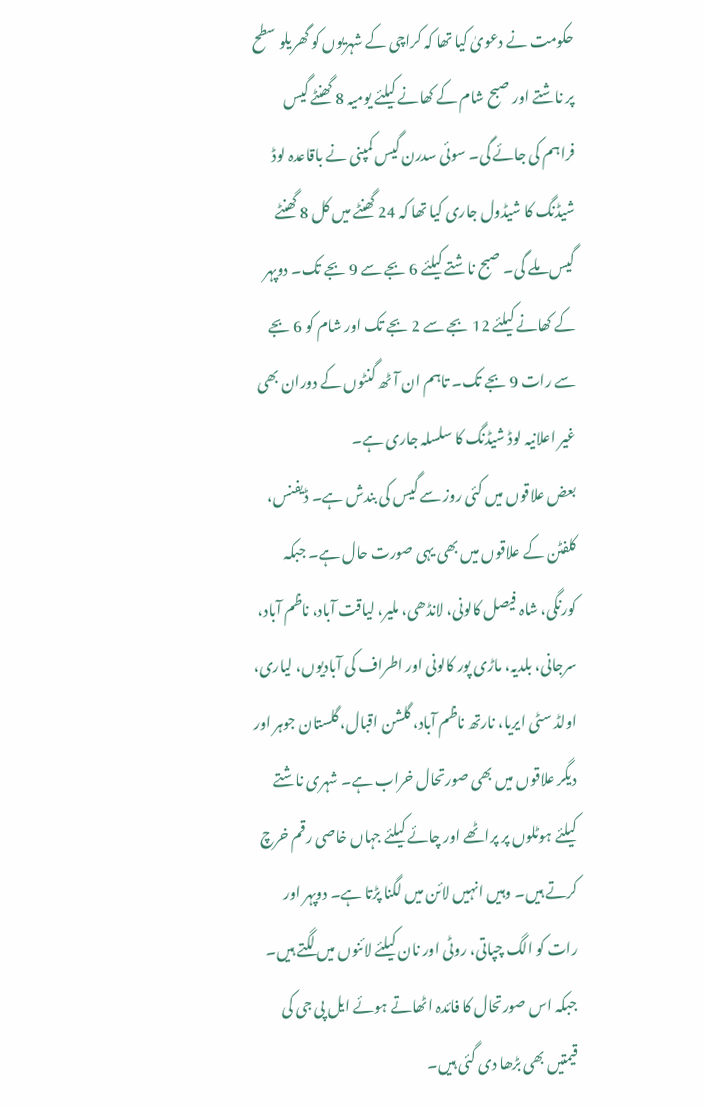حکومت نے دعویٰ کیا تھا کہ کراچی کے شہریوں کو گھریلو سطح پر ناشتے اور صبح شام کے کھانے کیلئے یومیہ 8 گھنٹے گیس فراہم کی جائے گی۔ سوئی سدرن گیس کمپنی نے باقاعدہ لوڈ شیڈنگ کا شیڈول جاری کیا تھا کہ 24 گھنٹے میں کل 8 گھنٹے گیس ملے گی۔ صبح ناشتے کیلئے 6 بجے سے 9 بجے تک۔ دوپہر کے کھانے کیلئے 12 بجے سے 2 بجے تک اور شام کو 6 بجے سے رات 9 بجے تک۔ تاہم ان آٹھ گنٹوں کے دوران بھی غیر اعلانیہ لوڈ شیڈنگ کا سلسلہ جاری ہے۔
بعض علاقوں میں کئی روز سے گیس کی بندش ہے۔ ڈیفنس، کلفٹن کے علاقوں میں بھی یہی صورت حال ہے۔ جبکہ کورنگی، شاہ فیصل کالونی، لانڈھی، ملیر، لیاقت آباد، ناظم آباد، سرجانی، بلدیہ، ماڑی پور کالونی اور اطراف کی آبادیوں، لیاری، اولڈ سٹی ایریا، نارتھ ناظم آباد، گلشن اقبال، گلستان جوہر اور دیگر علاقوں میں بھی صورتحال خراب ہے۔ شہری ناشتے کیلئے ہوٹلوں پر پراٹھے اور چائے کیلئے جہاں خاصی رقم خرچ کرتے ہیں۔ وہیں انہیں لائن میں لگنا پڑتا ہے۔ دوپہر اور رات کو الگ چپاتی، روٹی اور نان کیلئے لائنوں میں لگتے ہیں۔ جبکہ اس صورتحال کا فائدہ اٹھاتے ہوئے ایل پی جی کی قیمتیں بھی بڑھا دی گئی ہیں۔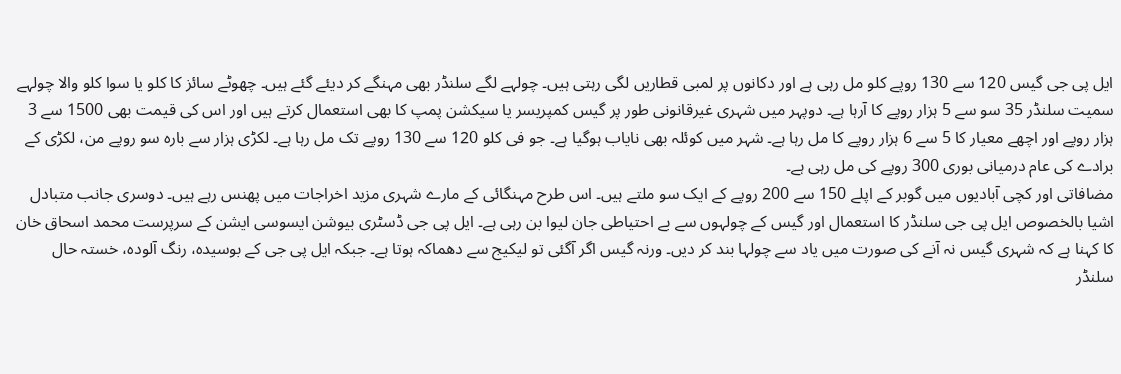ایل پی جی گیس 120 سے 130 روپے کلو مل رہی ہے اور دکانوں پر لمبی قطاریں لگی رہتی ہیں۔ چولہے لگے سلنڈر بھی مہنگے کر دیئے گئے ہیں۔ چھوٹے سائز کا کلو یا سوا کلو والا چولہے سمیت سلنڈر 35 سو سے 5 ہزار روپے کا آرہا ہے۔ دوپہر میں شہری غیرقانونی طور پر گیس کمپریسر یا سیکشن پمپ کا بھی استعمال کرتے ہیں اور اس کی قیمت بھی 1500 سے 3 ہزار روپے اور اچھے معیار کا 5 سے 6 ہزار روپے کا مل رہا ہے۔ شہر میں کوئلہ بھی نایاب ہوگیا ہے۔ جو فی کلو 120 سے 130 روپے تک مل رہا ہے۔ لکڑی ہزار سے بارہ سو روپے من، لکڑی کے برادے کی عام درمیانی بوری 300 روپے کی مل رہی ہے۔
مضافاتی اور کچی آبادیوں میں گوبر کے اپلے 150 سے 200 روپے کے ایک سو ملتے ہیں۔ اس طرح مہنگائی کے مارے شہری مزید اخراجات میں پھنس رہے ہیں۔ دوسری جانب متبادل اشیا بالخصوص ایل پی جی سلنڈر کا استعمال اور گیس کے چولہوں سے بے احتیاطی جان لیوا بن رہی ہے۔ ایل پی جی ڈسٹری بیوشن ایسوسی ایشن کے سرپرست محمد اسحاق خان کا کہنا ہے کہ شہری گیس نہ آنے کی صورت میں یاد سے چولہا بند کر دیں۔ ورنہ گیس اگر آگئی تو لیکیج سے دھماکہ ہوتا ہے۔ جبکہ ایل پی جی کے بوسیدہ، رنگ آلودہ، خستہ حال سلنڈر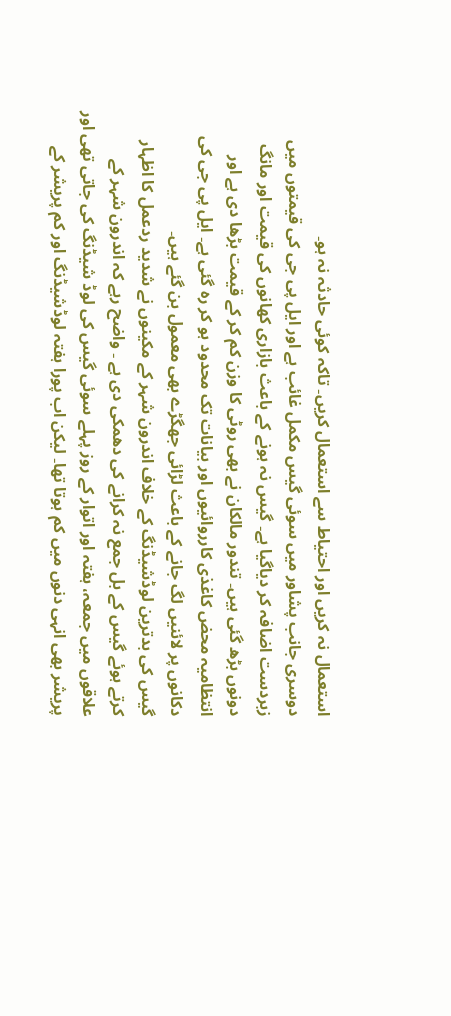استعمال نہ کریں اور احتیاط سے استعمال کریں۔ تاکہ کوئی حادثہ نہ ہو۔
دوسری جانب پشاور میں سوئی گیس مکمل غائب ہے اور ایل پی جی کی قیمتوں میں زبردست اضافہ کر دیاگیا ہے۔ گیس نہ ہونے کے باعث بازاری کھانوں کی قیمت اور مانگ دونوں بڑھ گئی ہیں۔ تندور مالکان نے بھی روٹی کا وزن کم کر کے قیمت بڑھا دی ہے اور انتظامیہ محض کاغذی کارروائیوں اور بیانات تک محدود ہو کر رہ گئی ہے۔ ایل پی جی کی دکانوں پر لائنیں لگ جانے کے باعث لڑائی جھگڑے بھی معمول بن گئے ہیں۔
گیس کی بدترین لوڈشیڈنگ کے خلاف اندرون شہر کے مکینوں نے شدید ردعمل کا اظہار کرتے ہوئے گیس کے بل جمع نہ کرانے کی دھمکی دی ہے ۔ واضح رہے کہ اندرون شہر کے علاقوں میں جمعہ، ہفتہ اور اتوار کے روز پہلے سوئی گیس کی لوڈ شیڈنگ کی جاتی تھی اور پریشر بھی انہی دنوں میں کم ہوتا تھا۔ لیکن اب پورا ہفتہ لوڈشیڈنگ اور کم پریشر کے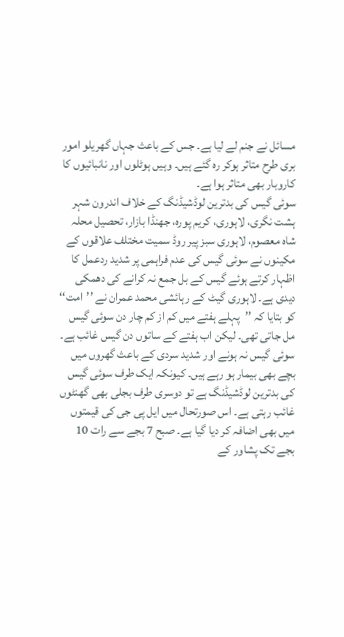مسائل نے جنم لے لیا ہے۔ جس کے باعث جہاں گھریلو امور بری طرح متاثر ہوکر رہ گئے ہیں۔ وہیں ہوٹلوں اور نانبائیوں کا کاروبار بھی متاثر ہوا ہے۔
سوئی گیس کی بدترین لوڈشیڈنگ کے خلاف اندرون شہر ہشت نگری، لاہوری، کریم پورہ، جھنڈا بازار، تحصیل محلہ شاہ معصوم، لاہوری سبز پیر روڈ سمیت مختلف علاقوں کے مکینوں نے سوئی گیس کی عدم فراہمی پر شدید ردعمل کا اظہار کرتے ہوئے گیس کے بل جمع نہ کرانے کی دھمکی دیدی ہے۔ لاہوری گیٹ کے رہائشی محمد عمران نے ’’امت‘‘ کو بتایا کہ ’’پہلے ہفتے میں کم از کم چار دن سوئی گیس مل جاتی تھی۔ لیکن اب ہفتے کے ساتوں دن گیس غائب ہے۔ سوئی گیس نہ ہونے اور شدید سردی کے باعث گھروں میں بچے بھی بیمار ہو رہے ہیں۔ کیونکہ ایک طرف سوئی گیس کی بدترین لوڈشیڈنگ ہے تو دوسری طرف بجلی بھی گھنٹوں غائب رہتی ہے۔ اس صورتحال میں ایل پی جی کی قیمتوں میں بھی اضافہ کر دیا گیا ہے۔ صبح 7 بجے سے رات 10 بجے تک پشاور کے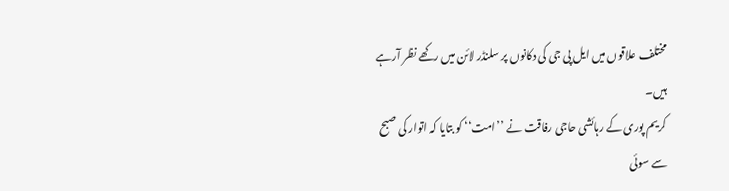مختلف علاقوں میں ایل پی جی کی دکانوں پر سلنڈر لائن میں رکھے نظر آرہے ہیں۔
کریم پوری کے رہائشی حاجی رفاقت نے ’’امت‘‘ کو بتایا کہ اتوار کی صبح سے سوئی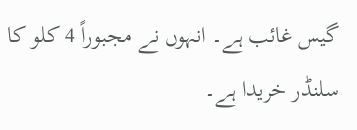گیس غائب ہے۔ انہوں نے مجبوراً 4 کلو کا سلنڈر خریدا ہے۔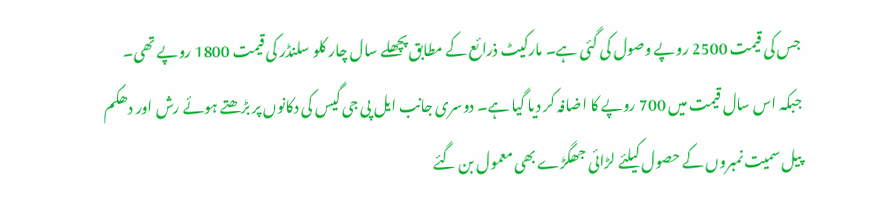جس کی قیمت 2500 روپے وصول کی گئی ہے۔ مارکیٹ ذرائع کے مطابق پچھلے سال چار کلو سلنڈر کی قیمت 1800 روپے تھی۔ جبکہ اس سال قیمت میں 700 روپے کا اضافہ کر دیا گیا ہے۔ دوسری جانب ایل پی جی گیس کی دکانوں پر بڑھتے ہوئے رش اور دھکم پیل سمیت نمبروں کے حصول کیلئے لڑائی جھگڑے بھی معمول بن گئے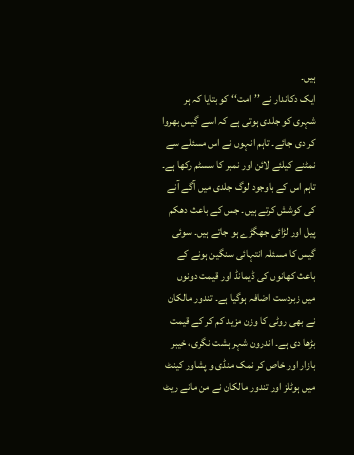ہیں۔
ایک دکاندار نے ’’امت‘‘ کو بتایا کہ ہر شہری کو جلدی ہوتی ہے کہ اسے گیس بھروا کر دی جائے۔ تاہم انہوں نے اس مسئلے سے نمٹنے کیلئے لائن اور نمبر کا سسٹم رکھا ہے۔ تاہم اس کے باوجود لوگ جلدی میں آگے آنے کی کوشش کرتے ہیں۔ جس کے باعث دھکم پیل اور لڑائی جھگڑے ہو جاتے ہیں۔ سوئی گیس کا مسئلہ انتہائی سنگین ہونے کے باعث کھانوں کی ڈیمانڈ اور قیمت دونوں میں زبردست اضافہ ہوگیا ہے۔ تندور مالکان نے بھی روٹی کا وزن مزید کم کر کے قیمت بڑھا دی ہے۔ اندرون شہر ہشت نگری، خیبر بازار اور خاص کر نمک منڈی و پشاور کینٹ میں ہوٹلز اور تندور مالکان نے من مانے ریٹ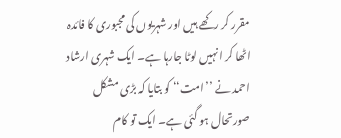مقرر کر رکھے ہیں اور شہریوں کی مجبوری کا فائدہ اٹھا کر انہیں لوٹا جارہا ہے۔ ایک شہری ارشاد احمد نے ’’امت‘‘ کو بتایا کہ بڑی مشکل صورتحال ہو گئی ہے۔ ایک تو کام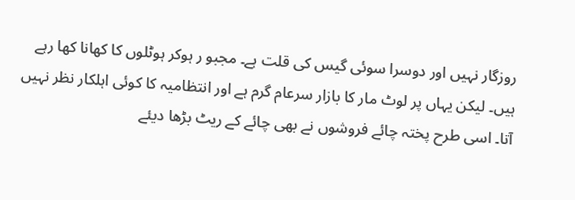روزگار نہیں اور دوسرا سوئی گیس کی قلت ہے۔ مجبو ر ہوکر ہوٹلوں کا کھانا کھا رہے ہیں۔ لیکن یہاں پر لوٹ مار کا بازار سرعام گرم ہے اور انتظامیہ کا کوئی اہلکار نظر نہیں آتا۔ اسی طرح پختہ چائے فروشوں نے بھی چائے کے ریٹ بڑھا دیئے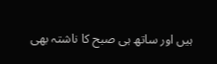ہیں اور ساتھ ہی صبح کا ناشتہ بھی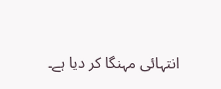انتہائی مہنگا کر دیا ہے۔